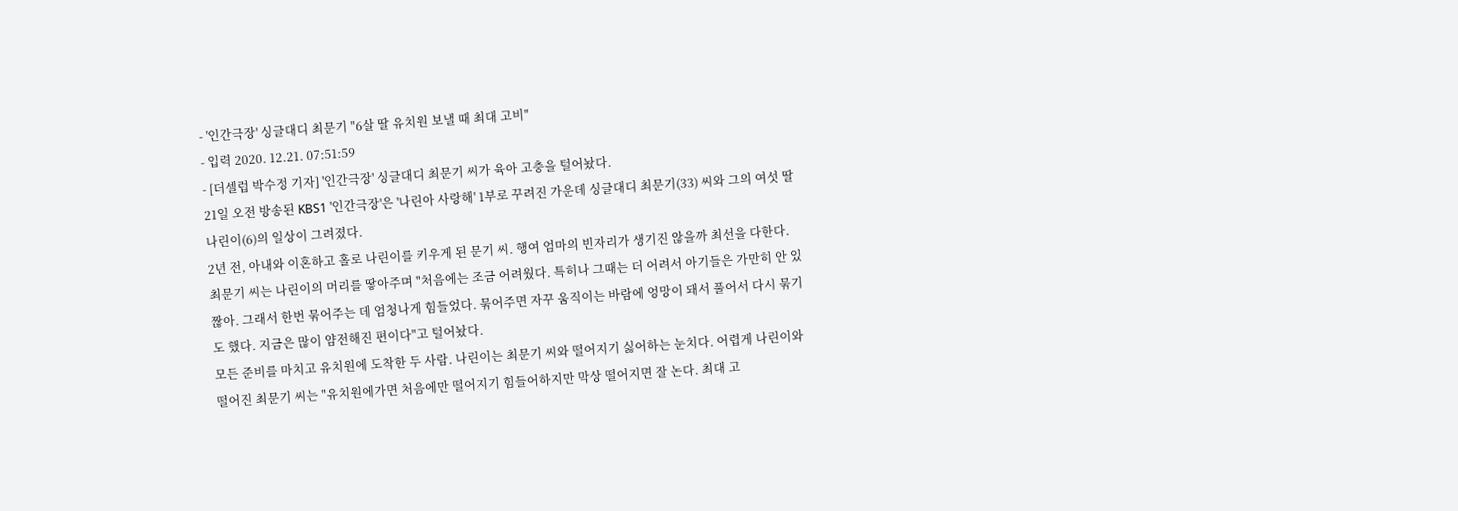- '인간극장' 싱글대디 최문기 "6살 딸 유치원 보낼 때 최대 고비"
- 입력 2020. 12.21. 07:51:59
- [더셀럽 박수정 기자] '인간극장' 싱글대디 최문기 씨가 육아 고충을 털어놨다.
21일 오전 방송된 KBS1 '인간극장'은 '나린아 사랑해' 1부로 꾸려진 가운데 싱글대디 최문기(33) 씨와 그의 여섯 딸 나린이(6)의 일상이 그려졌다.
2년 전, 아내와 이혼하고 홀로 나린이를 키우게 된 문기 씨. 행여 엄마의 빈자리가 생기진 않을까 최선을 다한다.
최문기 씨는 나린이의 머리를 땋아주며 "처음에는 조금 어려웠다. 특히나 그때는 더 어려서 아기들은 가만히 안 있짢아. 그래서 한번 묶어주는 데 엄청나게 힘들었다. 묶어주면 자꾸 움직이는 바람에 엉망이 돼서 풀어서 다시 묶기도 했다. 지금은 많이 얌전해진 편이다"고 털어놨다.
모든 준비를 마치고 유치원에 도착한 두 사람. 나린이는 최문기 씨와 떨어지기 싫어하는 눈치다. 어렵게 나린이와 떨어진 최문기 씨는 "유치원에가면 처음에만 떨어지기 힘들어하지만 막상 떨어지면 잘 논다. 최대 고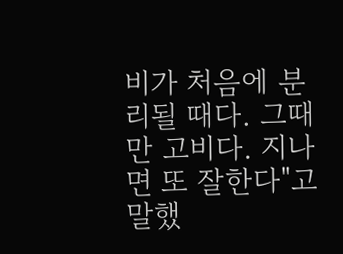비가 처음에 분리될 때다. 그때만 고비다. 지나면 또 잘한다"고 말했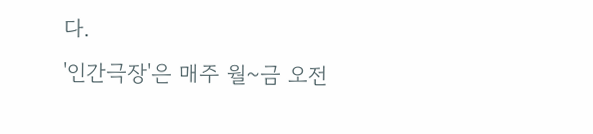다.
'인간극장'은 매주 월~금 오전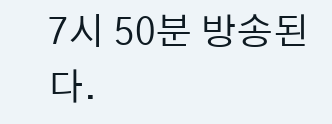7시 50분 방송된다.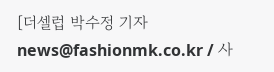[더셀럽 박수정 기자 news@fashionmk.co.kr / 사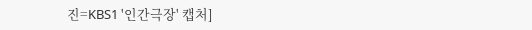진=KBS1 '인간극장' 캡처]